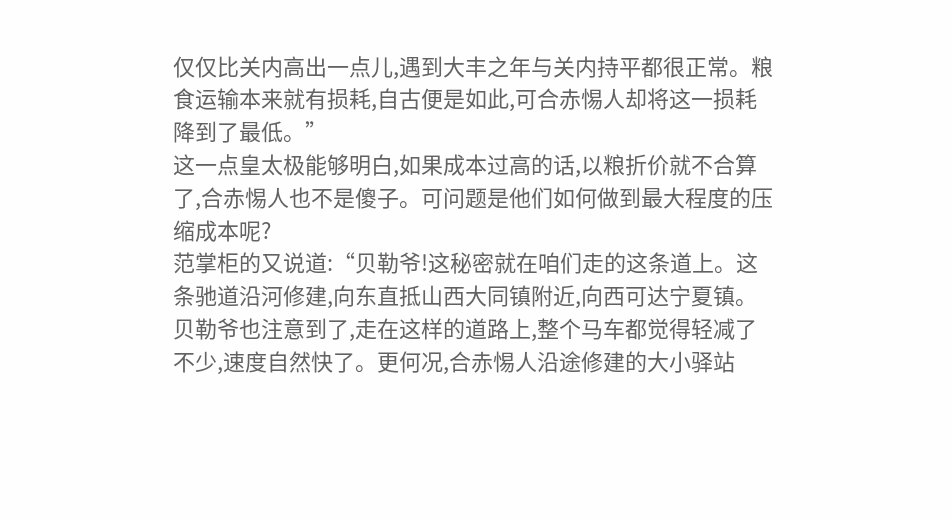仅仅比关内高出一点儿,遇到大丰之年与关内持平都很正常。粮食运输本来就有损耗,自古便是如此,可合赤惕人却将这一损耗降到了最低。”
这一点皇太极能够明白,如果成本过高的话,以粮折价就不合算了,合赤惕人也不是傻子。可问题是他们如何做到最大程度的压缩成本呢?
范掌柜的又说道:“贝勒爷!这秘密就在咱们走的这条道上。这条驰道沿河修建,向东直抵山西大同镇附近,向西可达宁夏镇。贝勒爷也注意到了,走在这样的道路上,整个马车都觉得轻减了不少,速度自然快了。更何况,合赤惕人沿途修建的大小驿站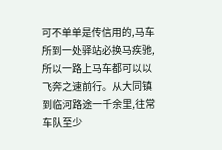可不单单是传信用的,马车所到一处驿站必换马疾驰,所以一路上马车都可以以飞奔之速前行。从大同镇到临河路途一千余里,往常车队至少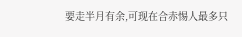要走半月有余,可现在合赤惕人最多只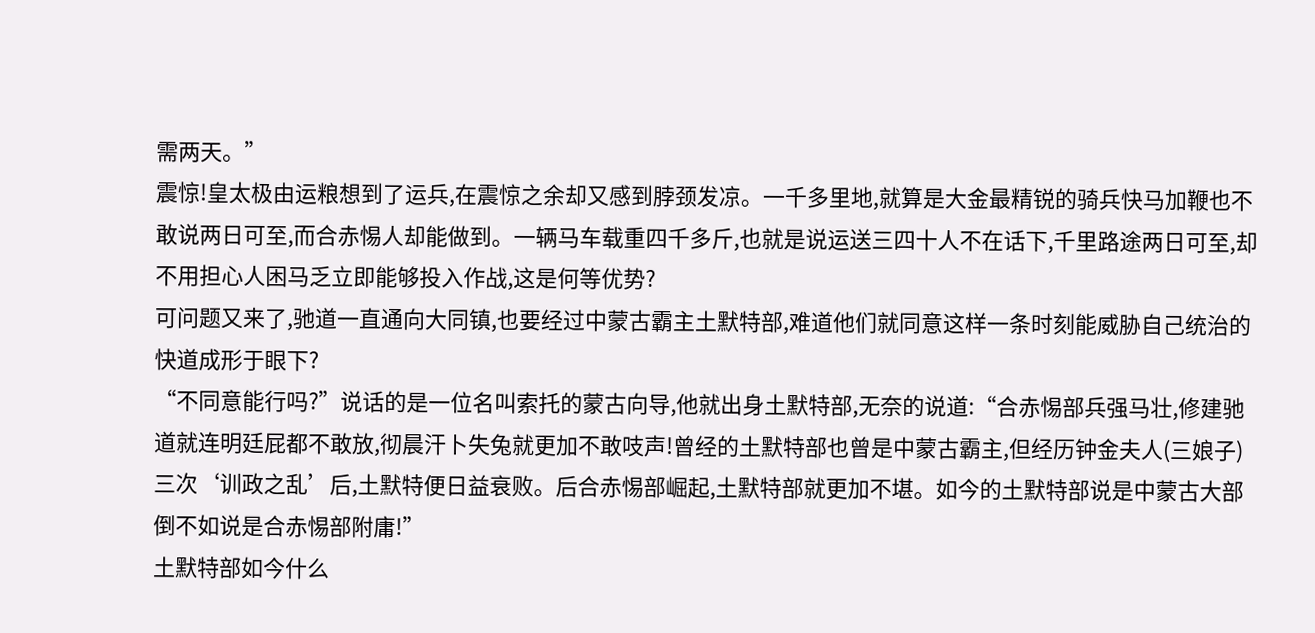需两天。”
震惊!皇太极由运粮想到了运兵,在震惊之余却又感到脖颈发凉。一千多里地,就算是大金最精锐的骑兵快马加鞭也不敢说两日可至,而合赤惕人却能做到。一辆马车载重四千多斤,也就是说运送三四十人不在话下,千里路途两日可至,却不用担心人困马乏立即能够投入作战,这是何等优势?
可问题又来了,驰道一直通向大同镇,也要经过中蒙古霸主土默特部,难道他们就同意这样一条时刻能威胁自己统治的快道成形于眼下?
“不同意能行吗?”说话的是一位名叫索托的蒙古向导,他就出身土默特部,无奈的说道:“合赤惕部兵强马壮,修建驰道就连明廷屁都不敢放,彻晨汗卜失兔就更加不敢吱声!曾经的土默特部也曾是中蒙古霸主,但经历钟金夫人(三娘子)三次‘训政之乱’后,土默特便日益衰败。后合赤惕部崛起,土默特部就更加不堪。如今的土默特部说是中蒙古大部倒不如说是合赤惕部附庸!”
土默特部如今什么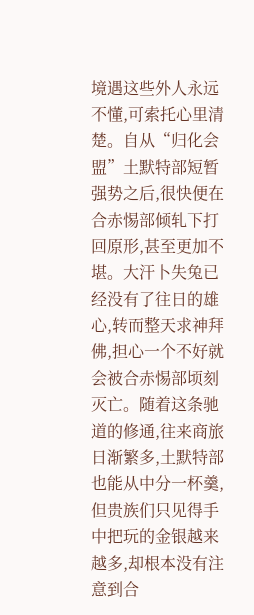境遇这些外人永远不懂,可索托心里清楚。自从“归化会盟”土默特部短暂强势之后,很快便在合赤惕部倾轧下打回原形,甚至更加不堪。大汗卜失兔已经没有了往日的雄心,转而整天求神拜佛,担心一个不好就会被合赤惕部顷刻灭亡。随着这条驰道的修通,往来商旅日渐繁多,土默特部也能从中分一杯羹,但贵族们只见得手中把玩的金银越来越多,却根本没有注意到合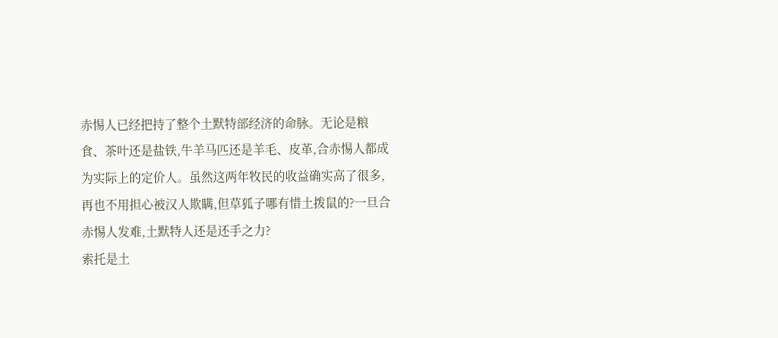赤惕人已经把持了整个土默特部经济的命脉。无论是粮食、茶叶还是盐铁,牛羊马匹还是羊毛、皮革,合赤惕人都成为实际上的定价人。虽然这两年牧民的收益确实高了很多,再也不用担心被汉人欺瞒,但草狐子哪有惜土拨鼠的?一旦合赤惕人发难,土默特人还是还手之力?
索托是土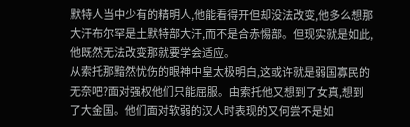默特人当中少有的精明人,他能看得开但却没法改变,他多么想那大汗布尔罕是土默特部大汗,而不是合赤惕部。但现实就是如此,他既然无法改变那就要学会适应。
从索托那黯然忧伤的眼神中皇太极明白,这或许就是弱国寡民的无奈吧?面对强权他们只能屈服。由索托他又想到了女真,想到了大金国。他们面对软弱的汉人时表现的又何尝不是如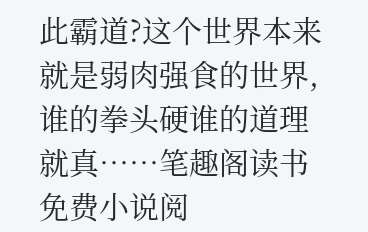此霸道?这个世界本来就是弱肉强食的世界,谁的拳头硬谁的道理就真……笔趣阁读书免费小说阅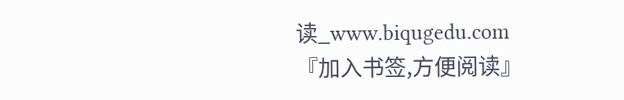读_www.biqugedu.com
『加入书签,方便阅读』